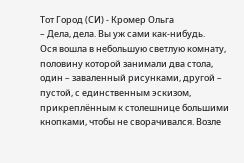Тот Город (СИ) - Кромер Ольга
– Дела, дела. Вы уж сами как-нибудь.
Ося вошла в небольшую светлую комнату, половину которой занимали два стола, один – заваленный рисунками, другой – пустой, с единственным эскизом, прикреплённым к столешнице большими кнопками, чтобы не сворачивался. Возле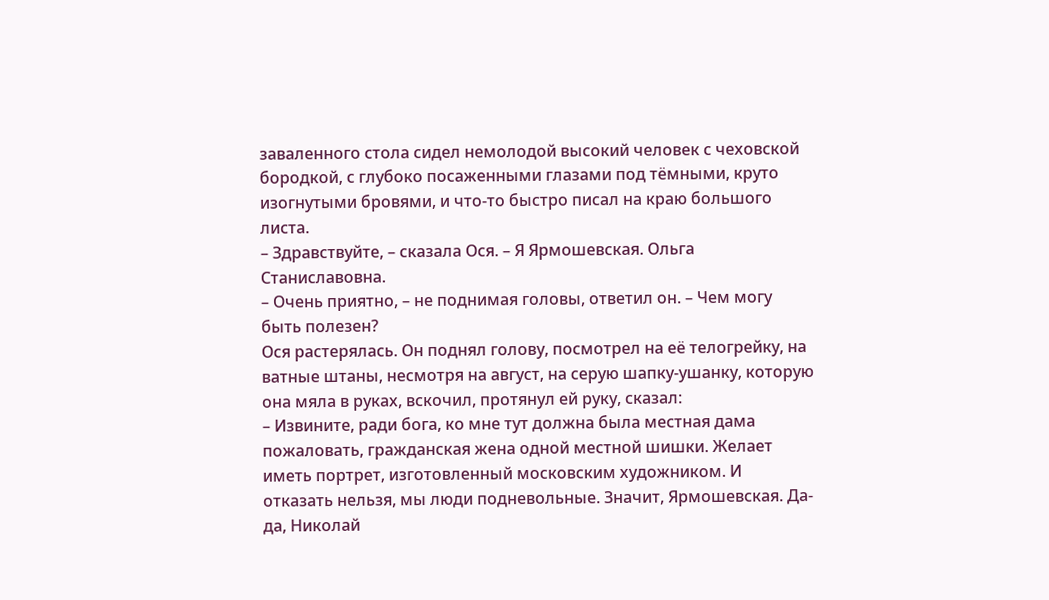заваленного стола сидел немолодой высокий человек с чеховской бородкой, с глубоко посаженными глазами под тёмными, круто изогнутыми бровями, и что-то быстро писал на краю большого листа.
– Здравствуйте, – сказала Ося. – Я Ярмошевская. Ольга Станиславовна.
– Очень приятно, – не поднимая головы, ответил он. – Чем могу быть полезен?
Ося растерялась. Он поднял голову, посмотрел на её телогрейку, на ватные штаны, несмотря на август, на серую шапку-ушанку, которую она мяла в руках, вскочил, протянул ей руку, сказал:
– Извините, ради бога, ко мне тут должна была местная дама пожаловать, гражданская жена одной местной шишки. Желает иметь портрет, изготовленный московским художником. И отказать нельзя, мы люди подневольные. Значит, Ярмошевская. Да-да, Николай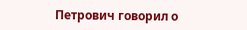Петрович говорил о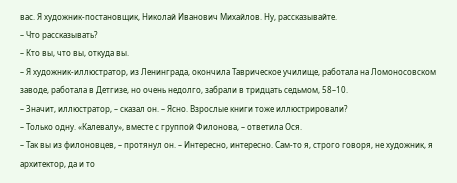вас. Я художник-постановщик, Николай Иванович Михайлов. Ну, рассказывайте.
– Что рассказывать?
– Кто вы, что вы, откуда вы.
– Я художник-иллюстратор, из Ленинграда, окончила Таврическое училище, работала на Ломоносовском заводе, работала в Детгизе, но очень недолго, забрали в тридцать седьмом, 58–10.
– Значит, иллюстратор, – сказал он. – Ясно. Взрослые книги тоже иллюстрировали?
– Только одну. «Калевалу», вместе с группой Филонова, – ответила Ося.
– Так вы из филоновцев, – протянул он. – Интересно, интересно. Сам-то я, строго говоря, не художник, я архитектор, да и то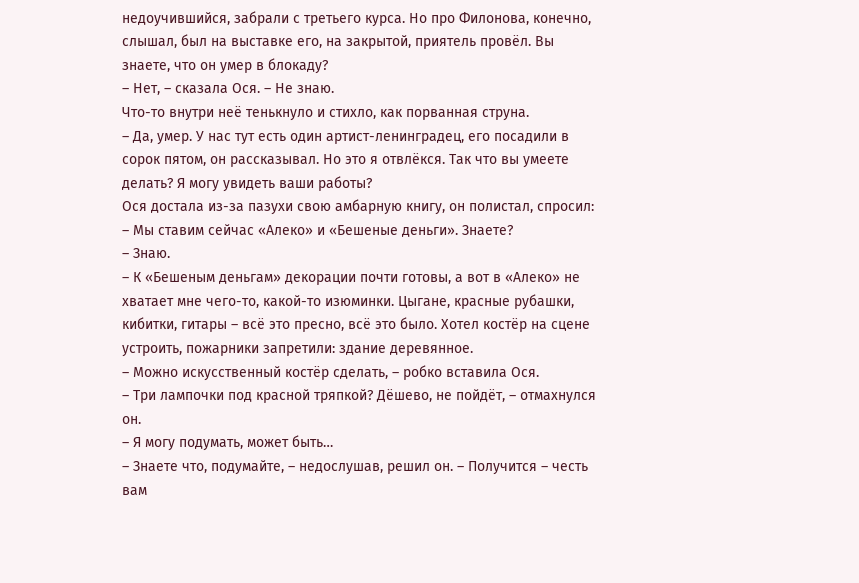недоучившийся, забрали с третьего курса. Но про Филонова, конечно, слышал, был на выставке его, на закрытой, приятель провёл. Вы знаете, что он умер в блокаду?
– Нет, – сказала Ося. – Не знаю.
Что-то внутри неё тенькнуло и стихло, как порванная струна.
– Да, умер. У нас тут есть один артист-ленинградец, его посадили в сорок пятом, он рассказывал. Но это я отвлёкся. Так что вы умеете делать? Я могу увидеть ваши работы?
Ося достала из-за пазухи свою амбарную книгу, он полистал, спросил:
– Мы ставим сейчас «Алеко» и «Бешеные деньги». Знаете?
– Знаю.
– К «Бешеным деньгам» декорации почти готовы, а вот в «Алеко» не хватает мне чего-то, какой-то изюминки. Цыгане, красные рубашки, кибитки, гитары – всё это пресно, всё это было. Хотел костёр на сцене устроить, пожарники запретили: здание деревянное.
– Можно искусственный костёр сделать, – робко вставила Ося.
– Три лампочки под красной тряпкой? Дёшево, не пойдёт, – отмахнулся он.
– Я могу подумать, может быть…
– Знаете что, подумайте, – недослушав, решил он. – Получится – честь вам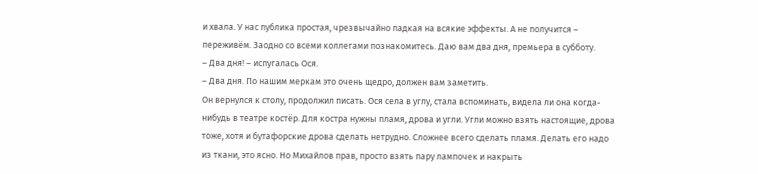и хвала. У нас публика простая, чрезвычайно падкая на всякие эффекты. А не получится – переживём. Заодно со всеми коллегами познакомитесь. Даю вам два дня, премьера в субботу.
– Два дня! – испугалась Ося.
– Два дня. По нашим меркам это очень щедро, должен вам заметить.
Он вернулся к столу, продолжил писать. Ося села в углу, стала вспоминать, видела ли она когда-нибудь в театре костёр. Для костра нужны пламя, дрова и угли. Угли можно взять настоящие, дрова тоже, хотя и бутафорские дрова сделать нетрудно. Сложнее всего сделать пламя. Делать его надо из ткани, это ясно. Но Михайлов прав, просто взять пару лампочек и накрыть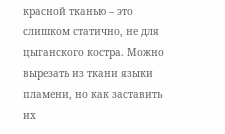красной тканью – это слишком статично, не для цыганского костра. Можно вырезать из ткани языки пламени, но как заставить их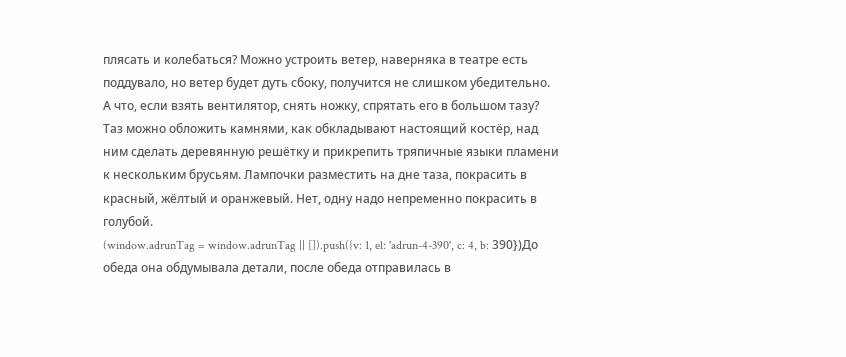плясать и колебаться? Можно устроить ветер, наверняка в театре есть поддувало, но ветер будет дуть сбоку, получится не слишком убедительно.
А что, если взять вентилятор, снять ножку, спрятать его в большом тазу? Таз можно обложить камнями, как обкладывают настоящий костёр, над ним сделать деревянную решётку и прикрепить тряпичные языки пламени к нескольким брусьям. Лампочки разместить на дне таза, покрасить в красный, жёлтый и оранжевый. Нет, одну надо непременно покрасить в голубой.
(window.adrunTag = window.adrunTag || []).push({v: 1, el: 'adrun-4-390', c: 4, b: 390})До обеда она обдумывала детали, после обеда отправилась в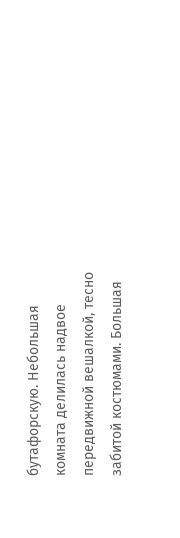бутафорскую. Небольшая комната делилась надвое передвижной вешалкой, тесно забитой костюмами. Большая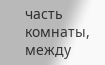часть комнаты, между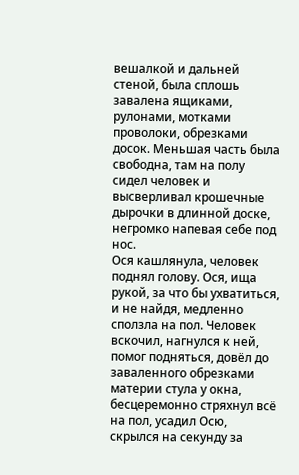вешалкой и дальней стеной, была сплошь завалена ящиками, рулонами, мотками проволоки, обрезками досок. Меньшая часть была свободна, там на полу сидел человек и высверливал крошечные дырочки в длинной доске, негромко напевая себе под нос.
Ося кашлянула, человек поднял голову. Ося, ища рукой, за что бы ухватиться, и не найдя, медленно сползла на пол. Человек вскочил, нагнулся к ней, помог подняться, довёл до заваленного обрезками материи стула у окна, бесцеремонно стряхнул всё на пол, усадил Осю, скрылся на секунду за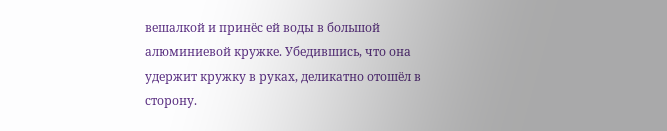вешалкой и принёс ей воды в большой алюминиевой кружке. Убедившись, что она удержит кружку в руках, деликатно отошёл в сторону.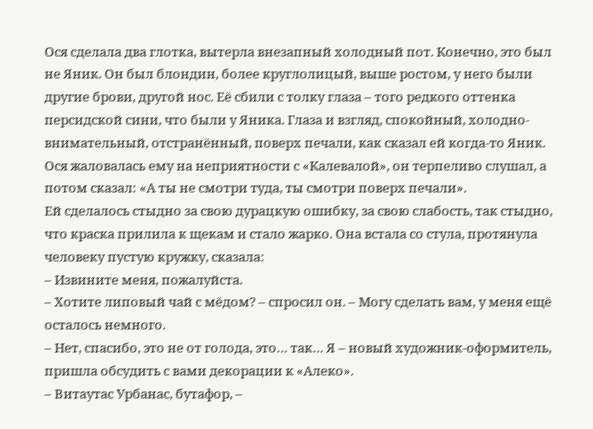Ося сделала два глотка, вытерла внезапный холодный пот. Конечно, это был не Яник. Он был блондин, более круглолицый, выше ростом, у него были другие брови, другой нос. Её сбили с толку глаза – того редкого оттенка персидской сини, что были у Яника. Глаза и взгляд, спокойный, холодно-внимательный, отстранённый, поверх печали, как сказал ей когда-то Яник. Ося жаловалась ему на неприятности с «Калевалой», он терпеливо слушал, а потом сказал: «А ты не смотри туда, ты смотри поверх печали».
Ей сделалось стыдно за свою дурацкую ошибку, за свою слабость, так стыдно, что краска прилила к щекам и стало жарко. Она встала со стула, протянула человеку пустую кружку, сказала:
– Извините меня, пожалуйста.
– Хотите липовый чай с мёдом? – спросил он. – Могу сделать вам, у меня ещё осталось немного.
– Нет, спасибо, это не от голода, это… так… Я – новый художник-оформитель, пришла обсудить с вами декорации к «Алеко».
– Витаутас Урбанас, бутафор, –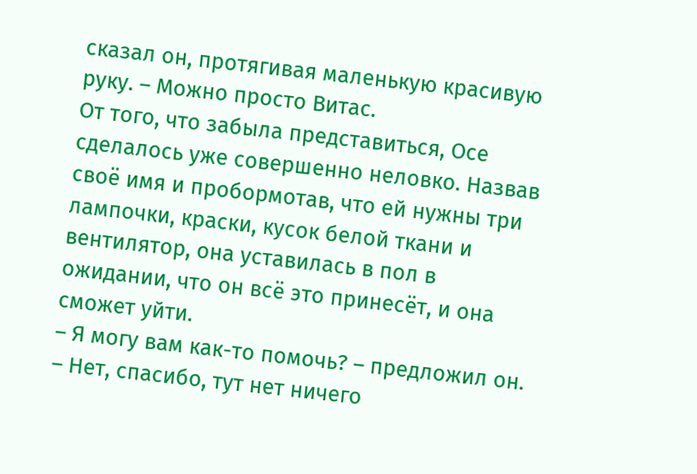сказал он, протягивая маленькую красивую руку. – Можно просто Витас.
От того, что забыла представиться, Осе сделалось уже совершенно неловко. Назвав своё имя и пробормотав, что ей нужны три лампочки, краски, кусок белой ткани и вентилятор, она уставилась в пол в ожидании, что он всё это принесёт, и она сможет уйти.
– Я могу вам как-то помочь? – предложил он.
– Нет, спасибо, тут нет ничего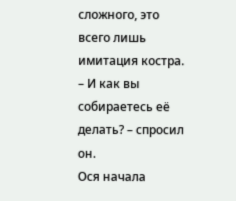сложного, это всего лишь имитация костра.
– И как вы собираетесь её делать? – спросил он.
Ося начала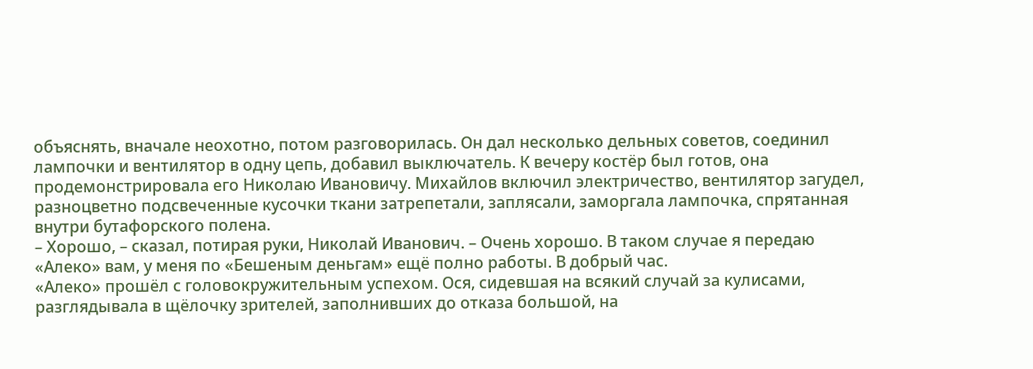объяснять, вначале неохотно, потом разговорилась. Он дал несколько дельных советов, соединил лампочки и вентилятор в одну цепь, добавил выключатель. К вечеру костёр был готов, она продемонстрировала его Николаю Ивановичу. Михайлов включил электричество, вентилятор загудел, разноцветно подсвеченные кусочки ткани затрепетали, заплясали, заморгала лампочка, спрятанная внутри бутафорского полена.
– Хорошо, – сказал, потирая руки, Николай Иванович. – Очень хорошо. В таком случае я передаю «Алеко» вам, у меня по «Бешеным деньгам» ещё полно работы. В добрый час.
«Алеко» прошёл с головокружительным успехом. Ося, сидевшая на всякий случай за кулисами, разглядывала в щёлочку зрителей, заполнивших до отказа большой, на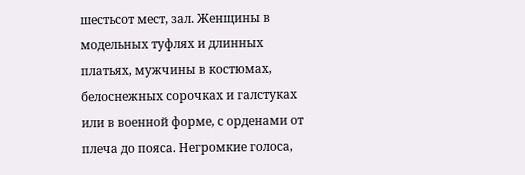шестьсот мест, зал. Женщины в модельных туфлях и длинных платьях, мужчины в костюмах, белоснежных сорочках и галстуках или в военной форме, с орденами от плеча до пояса. Негромкие голоса,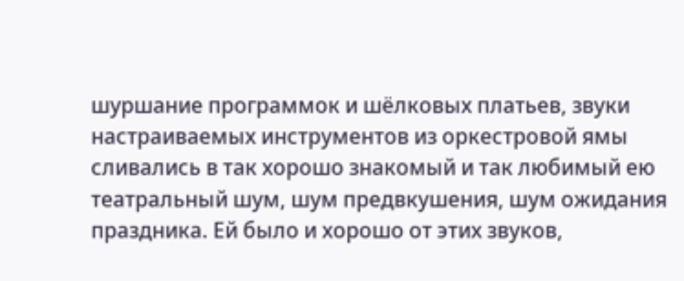шуршание программок и шёлковых платьев, звуки настраиваемых инструментов из оркестровой ямы сливались в так хорошо знакомый и так любимый ею театральный шум, шум предвкушения, шум ожидания праздника. Ей было и хорошо от этих звуков,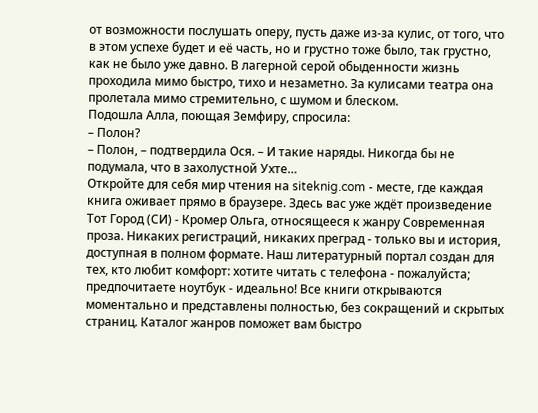от возможности послушать оперу, пусть даже из-за кулис, от того, что в этом успехе будет и её часть, но и грустно тоже было, так грустно, как не было уже давно. В лагерной серой обыденности жизнь проходила мимо быстро, тихо и незаметно. За кулисами театра она пролетала мимо стремительно, с шумом и блеском.
Подошла Алла, поющая Земфиру, спросила:
– Полон?
– Полон, – подтвердила Ося. – И такие наряды. Никогда бы не подумала, что в захолустной Ухте…
Откройте для себя мир чтения на siteknig.com - месте, где каждая книга оживает прямо в браузере. Здесь вас уже ждёт произведение Тот Город (СИ) - Кромер Ольга, относящееся к жанру Современная проза. Никаких регистраций, никаких преград - только вы и история, доступная в полном формате. Наш литературный портал создан для тех, кто любит комфорт: хотите читать с телефона - пожалуйста; предпочитаете ноутбук - идеально! Все книги открываются моментально и представлены полностью, без сокращений и скрытых страниц. Каталог жанров поможет вам быстро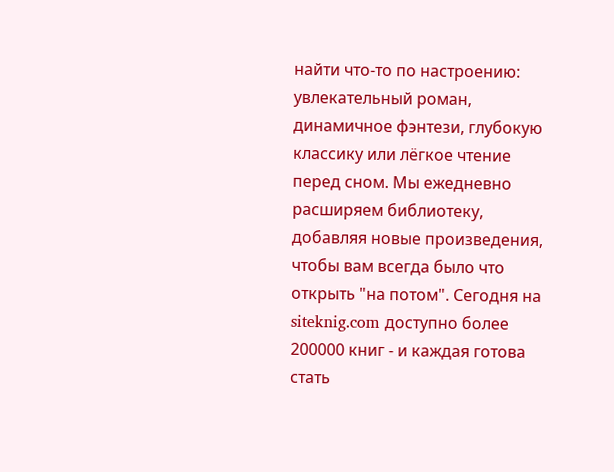найти что-то по настроению: увлекательный роман, динамичное фэнтези, глубокую классику или лёгкое чтение перед сном. Мы ежедневно расширяем библиотеку, добавляя новые произведения, чтобы вам всегда было что открыть "на потом". Сегодня на siteknig.com доступно более 200000 книг - и каждая готова стать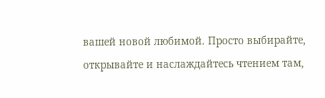вашей новой любимой. Просто выбирайте, открывайте и наслаждайтесь чтением там,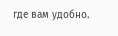где вам удобно.